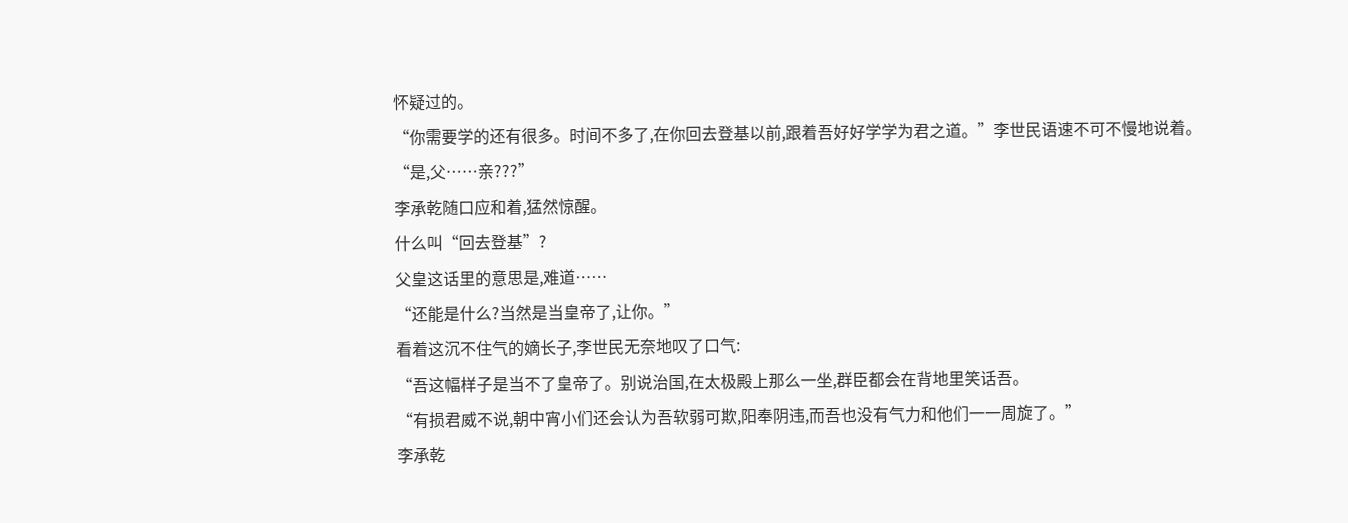怀疑过的。
“你需要学的还有很多。时间不多了,在你回去登基以前,跟着吾好好学学为君之道。”李世民语速不可不慢地说着。
“是,父……亲???”
李承乾随口应和着,猛然惊醒。
什么叫“回去登基”?
父皇这话里的意思是,难道……
“还能是什么?当然是当皇帝了,让你。”
看着这沉不住气的嫡长子,李世民无奈地叹了口气:
“吾这幅样子是当不了皇帝了。别说治国,在太极殿上那么一坐,群臣都会在背地里笑话吾。
“有损君威不说,朝中宵小们还会认为吾软弱可欺,阳奉阴违,而吾也没有气力和他们一一周旋了。”
李承乾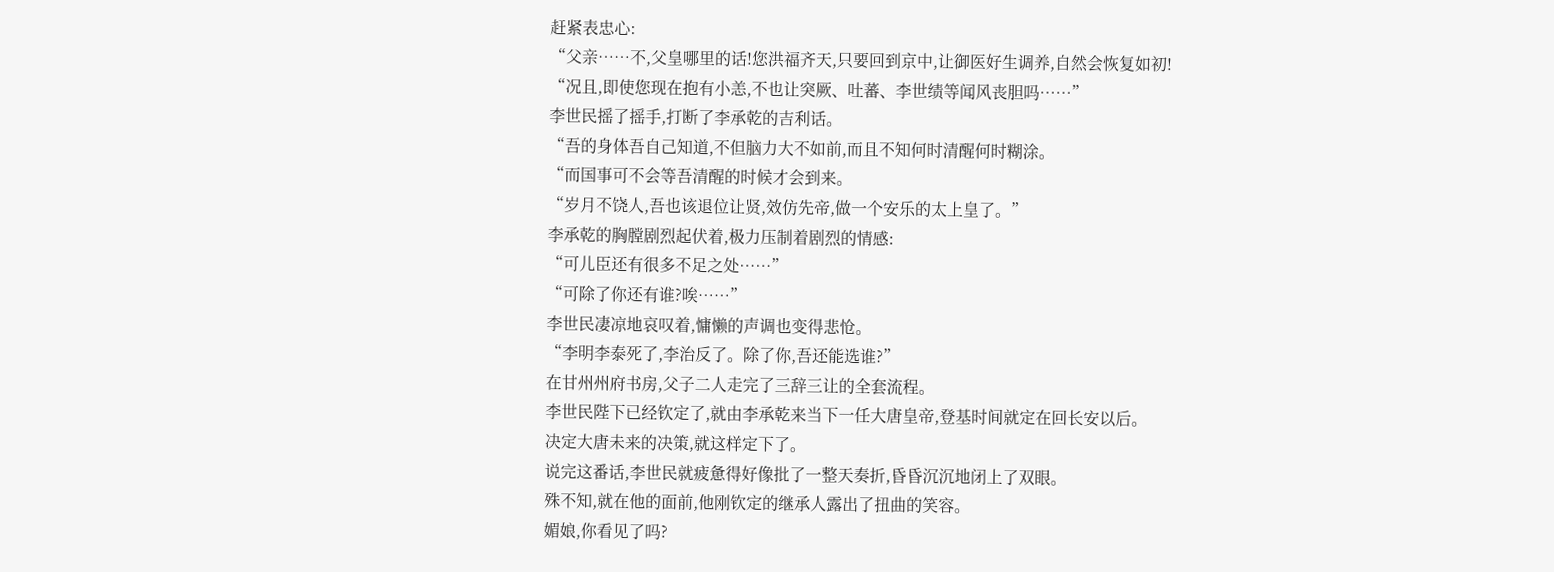赶紧表忠心:
“父亲……不,父皇哪里的话!您洪福齐天,只要回到京中,让御医好生调养,自然会恢复如初!
“况且,即使您现在抱有小恙,不也让突厥、吐蕃、李世绩等闻风丧胆吗……”
李世民摇了摇手,打断了李承乾的吉利话。
“吾的身体吾自己知道,不但脑力大不如前,而且不知何时清醒何时糊涂。
“而国事可不会等吾清醒的时候才会到来。
“岁月不饶人,吾也该退位让贤,效仿先帝,做一个安乐的太上皇了。”
李承乾的胸膛剧烈起伏着,极力压制着剧烈的情感:
“可儿臣还有很多不足之处……”
“可除了你还有谁?唉……”
李世民凄凉地哀叹着,慵懒的声调也变得悲怆。
“李明李泰死了,李治反了。除了你,吾还能选谁?”
在甘州州府书房,父子二人走完了三辞三让的全套流程。
李世民陛下已经钦定了,就由李承乾来当下一任大唐皇帝,登基时间就定在回长安以后。
决定大唐未来的决策,就这样定下了。
说完这番话,李世民就疲惫得好像批了一整天奏折,昏昏沉沉地闭上了双眼。
殊不知,就在他的面前,他刚钦定的继承人露出了扭曲的笑容。
媚娘,你看见了吗?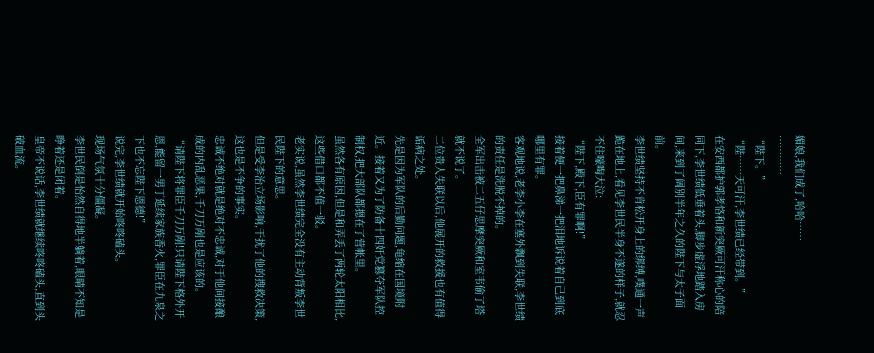媚娘,我们成了,哈哈……
…………
“陛下。”
“陛……天可汗,李世绩已经带到。”
在安西都护郭孝恪和新突厥可汗称心的陪同下,李世绩低垂着头,脚步虚浮地踏入房间,来到了阔别半年之久的陛下与太子面前。
李世绩坚持不肯松开身上的绑缚,噗通一声跪在地上,看见李世民半身不遂的样子,就忍不住嚎啕大泣:
“陛下,殿下,臣有罪啊!”
接着便一把鼻涕一把泪地诉说着自己到底哪里有罪。
客观地说,老李小李在塞外飘到失联,李世绩的责任是洗脱不掉的。
全军出击被二五仔思摩突厥和室韦偷了塔就不说了。
二位贵人失联以后,他展开的救援也有值得诟病之处。
先是因为军队的后勤问题,龟缩在国境附近。接着又为了防备十四奸党篡夺军队控制权,把大部队都摁在了营帐里。
虽然各有原因,但是和弄丢了两轮太阳相比,这些借口都不值一驳。
老实说,虽然李世绩完全没有主动背叛李世民陛下的意思。
但是受李治立场影响,干扰了他的搜救决策,这也是不争的事实。
忠诚不绝对就是绝对不忠诚,对于他间接酿成的内乱恶果,千刀万剐也是应该的。
“请陛下将罪臣千刀万剐!只请陛下格外开恩,能留一男丁延续家族香火,罪臣在九泉之下也不忘陛下恩德!”
说完,李世绩就开始咚咚磕头。
现场气氛十分僵凝。
李世民倒是怡然自得地半躺着,眼睛不知是睁着还是闭着。
皇帝不说话,李世绩就继续咚咚磕头,直到头破血流。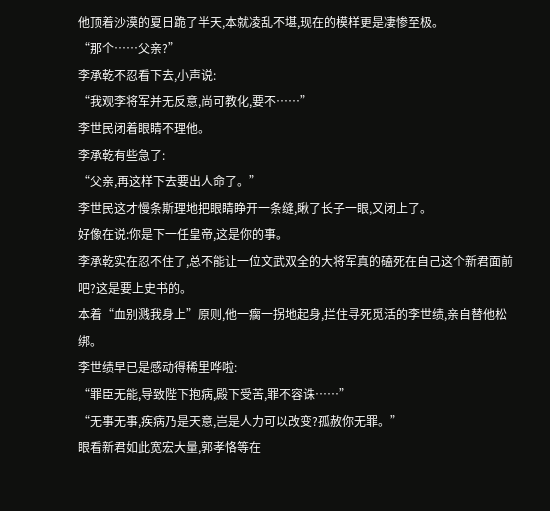他顶着沙漠的夏日跪了半天,本就凌乱不堪,现在的模样更是凄惨至极。
“那个……父亲?”
李承乾不忍看下去,小声说:
“我观李将军并无反意,尚可教化,要不……”
李世民闭着眼睛不理他。
李承乾有些急了:
“父亲,再这样下去要出人命了。”
李世民这才慢条斯理地把眼睛睁开一条缝,瞅了长子一眼,又闭上了。
好像在说:你是下一任皇帝,这是你的事。
李承乾实在忍不住了,总不能让一位文武双全的大将军真的磕死在自己这个新君面前吧?这是要上史书的。
本着“血别溅我身上”原则,他一瘸一拐地起身,拦住寻死觅活的李世绩,亲自替他松绑。
李世绩早已是感动得稀里哗啦:
“罪臣无能,导致陛下抱病,殿下受苦,罪不容诛……”
“无事无事,疾病乃是天意,岂是人力可以改变?孤赦你无罪。”
眼看新君如此宽宏大量,郭孝恪等在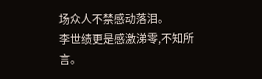场众人不禁感动落泪。
李世绩更是感激涕零,不知所言。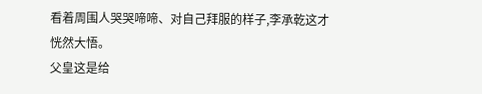看着周围人哭哭啼啼、对自己拜服的样子,李承乾这才恍然大悟。
父皇这是给